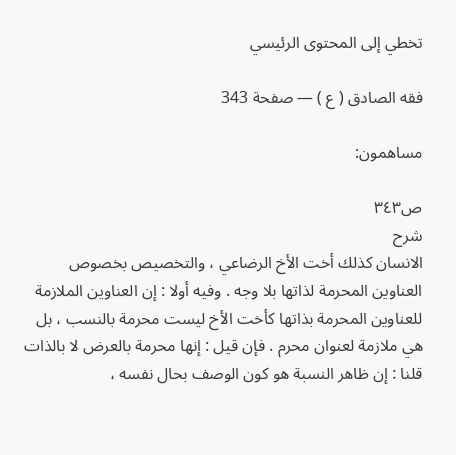تخطي إلى المحتوى الرئيسي

فقه الصادق ( ع ) — صفحة 343

مساهمون:

ص٣٤٣
شرح
الانسان كذلك أخت الأخ الرضاعي ، والتخصيص بخصوص العناوين المحرمة لذاتها بلا وجه . وفيه أولا : إن العناوين الملازمة للعناوين المحرمة بذاتها كأخت الأخ ليست محرمة بالنسب ، بل هي ملازمة لعنوان محرم . فإن قيل : إنها محرمة بالعرض لا بالذات قلنا : إن ظاهر النسبة هو كون الوصف بحال نفسه ،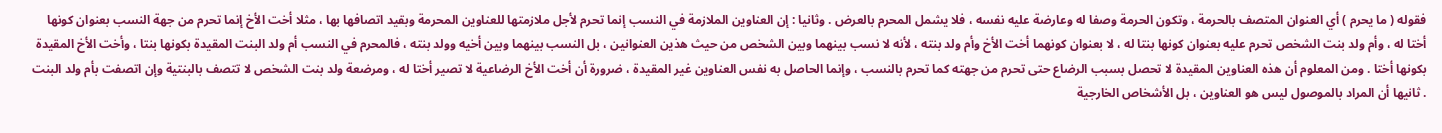فقوله ( ما يحرم ) أي العنوان المتصف بالحرمة ، وتكون الحرمة وصفا له وعارضة عليه نفسه ، فلا يشمل المحرم بالعرض . وثانيا : إن العناوين الملازمة في النسب إنما تحرم لأجل ملازمتها للعناوين المحرمة وبقيد اتصافها بها ، مثلا أخت الأخ إنما تحرم من جهة النسب بعنوان كونها أختا له ، وأم ولد بنت الشخص تحرم عليه بعنوان كونها بنتا له ، لا بعنوان كونهما أخت الأخ وأم ولد بنته ، لأنه لا نسب بينهما وبين الشخص من حيث هذين العنوانين ، بل النسب بينهما وبين أخيه وولد بنته ، فالمحرم في النسب أم ولد البنت المقيدة بكونها بنتا ، وأخت الأخ المقيدة بكونها أختا . ومن المعلوم أن هذه العناوين المقيدة لا تحصل بسبب الرضاع حتى تحرم من جهته كما تحرم بالنسب ، وإنما الحاصل به نفس العناوين غير المقيدة ، ضرورة أن أخت الأخ الرضاعية لا تصير أختا له ، ومرضعة ولد بنت الشخص لا تتصف بالبنتية وإن اتصفت بأم ولد البنت . ثانيها أن المراد بالموصول ليس هو العناوين ، بل الأشخاص الخارجية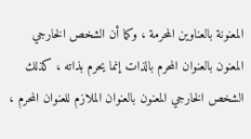المعنونة بالعناوين المحرمة ، وكما أن الشخص الخارجي المعنون بالعنوان المحرم بالذات إنما يحرم بذاته ، كذلك الشخص الخارجي المعنون بالعنوان الملازم للعنوان المحرم ،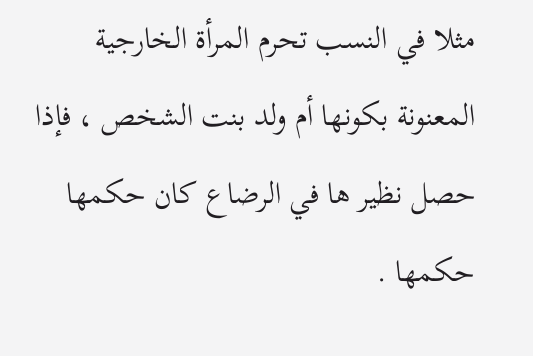مثلا في النسب تحرم المرأة الخارجية المعنونة بكونها أم ولد بنت الشخص ، فإذا حصل نظير ها في الرضاع كان حكمها حكمها .